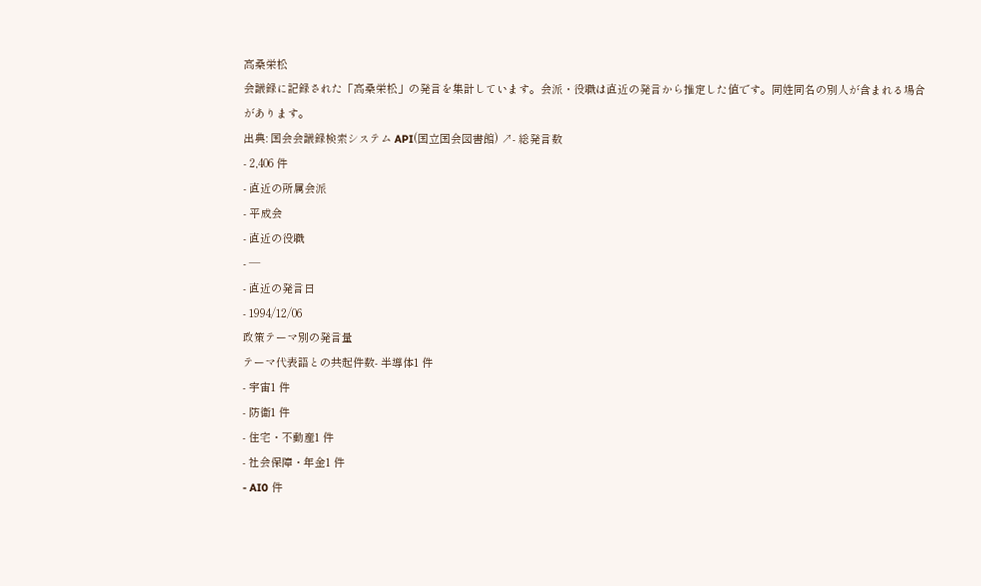高桑栄松
会議録に記録された「高桑栄松」の発言を集計しています。会派・役職は直近の発言から推定した値です。同姓同名の別人が含まれる場合があります。
出典: 国会会議録検索システム API(国立国会図書館) ↗- 総発言数
- 2,406 件
- 直近の所属会派
- 平成会
- 直近の役職
- —
- 直近の発言日
- 1994/12/06
政策テーマ別の発言量
テーマ代表語との共起件数- 半導体1 件
- 宇宙1 件
- 防衛1 件
- 住宅・不動産1 件
- 社会保障・年金1 件
- AI0 件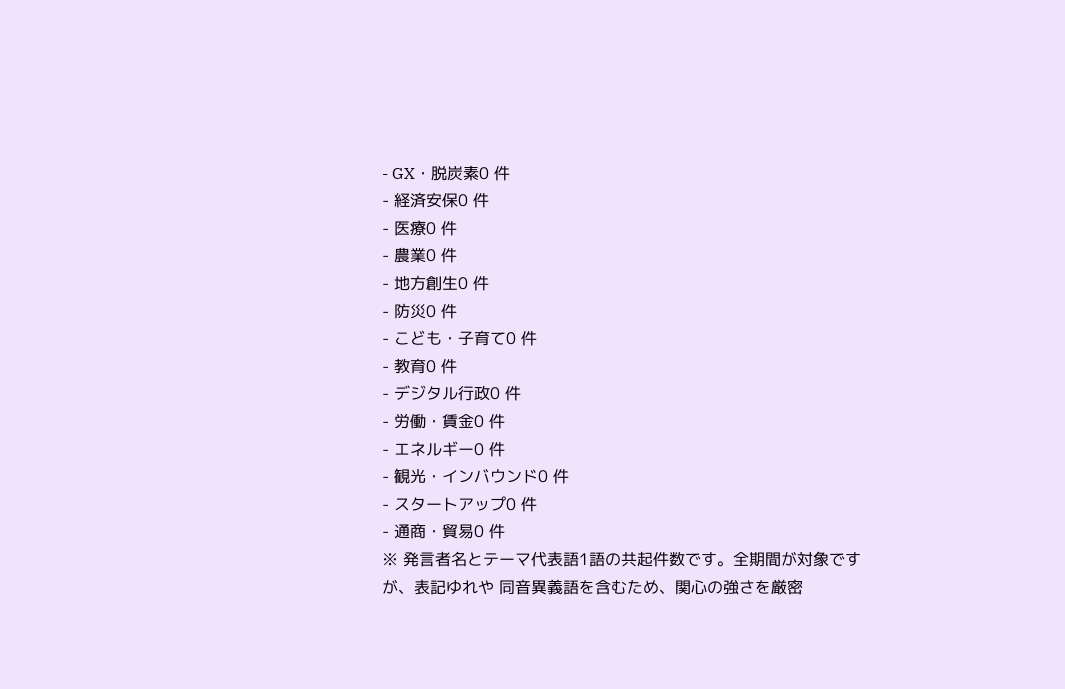- GX・脱炭素0 件
- 経済安保0 件
- 医療0 件
- 農業0 件
- 地方創生0 件
- 防災0 件
- こども・子育て0 件
- 教育0 件
- デジタル行政0 件
- 労働・賃金0 件
- エネルギー0 件
- 観光・インバウンド0 件
- スタートアップ0 件
- 通商・貿易0 件
※ 発言者名とテーマ代表語1語の共起件数です。全期間が対象ですが、表記ゆれや 同音異義語を含むため、関心の強さを厳密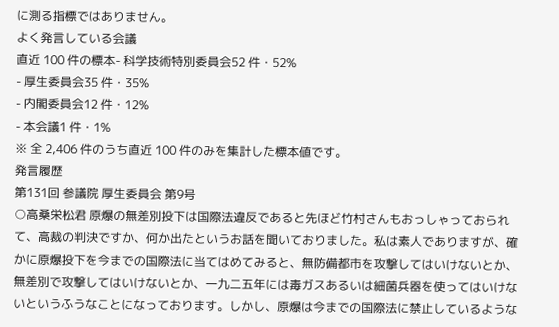に測る指標ではありません。
よく発言している会議
直近 100 件の標本- 科学技術特別委員会52 件・52%
- 厚生委員会35 件・35%
- 内閣委員会12 件・12%
- 本会議1 件・1%
※ 全 2,406 件のうち直近 100 件のみを集計した標本値です。
発言履歴
第131回 参議院 厚生委員会 第9号
○高桑栄松君 原爆の無差別投下は国際法違反であると先ほど竹村さんもおっしゃっておられて、高裁の判決ですか、何か出たというお話を聞いておりました。私は素人でありますが、確かに原爆投下を今までの国際法に当てはめてみると、無防備都市を攻撃してはいけないとか、無差別で攻撃してはいけないとか、一九二五年には毒ガスあるいは細菌兵器を使ってはいけないというふうなことになっております。しかし、原爆は今までの国際法に禁止しているような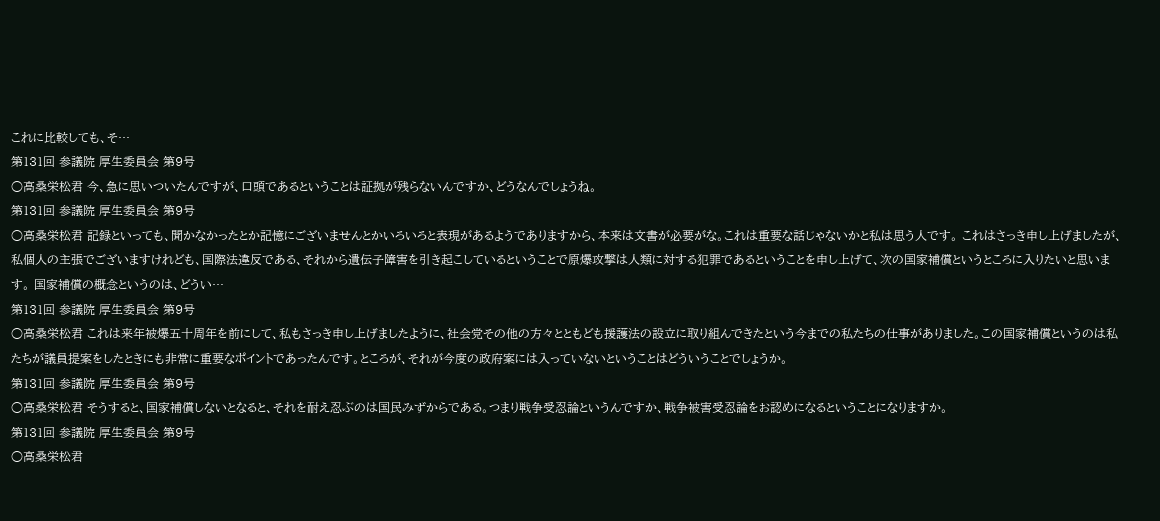これに比較しても、そ…
第131回 参議院 厚生委員会 第9号
○高桑栄松君 今、急に思いついたんですが、口頭であるということは証拠が残らないんですか、どうなんでしょうね。
第131回 参議院 厚生委員会 第9号
○高桑栄松君 記録といっても、聞かなかったとか記憶にございませんとかいろいろと表現があるようでありますから、本来は文書が必要がな。これは重要な話じゃないかと私は思う人です。 これはさっき申し上げましたが、私個人の主張でございますけれども、国際法違反である、それから遺伝子障害を引き起こしているということで原爆攻撃は人類に対する犯罪であるということを申し上げて、次の国家補償というところに入りたいと思います。 国家補償の概念というのは、どうい…
第131回 参議院 厚生委員会 第9号
○高桑栄松君 これは来年被爆五十周年を前にして、私もさっき申し上げましたように、社会党その他の方々とともども援護法の設立に取り組んできたという今までの私たちの仕事がありました。この国家補償というのは私たちが議員提案をしたときにも非常に重要なポイントであったんです。ところが、それが今度の政府案には入っていないということはどういうことでしょうか。
第131回 参議院 厚生委員会 第9号
○高桑栄松君 そうすると、国家補償しないとなると、それを耐え忍ぶのは国民みずからである。つまり戦争受忍論というんですか、戦争被害受忍論をお認めになるということになりますか。
第131回 参議院 厚生委員会 第9号
○高桑栄松君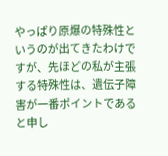やっぱり原爆の特殊性というのが出てきたわけですが、先ほどの私が主張する特殊性は、遺伝子障害が一番ポイントであると申し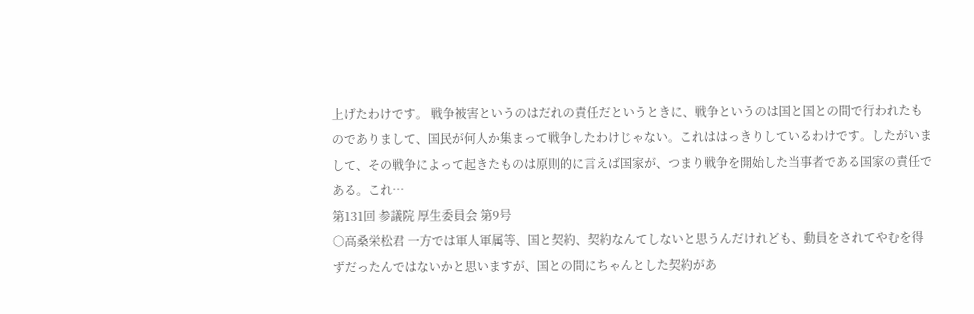上げたわけです。 戦争被害というのはだれの責任だというときに、戦争というのは国と国との間で行われたものでありまして、国民が何人か集まって戦争したわけじゃない。これははっきりしているわけです。したがいまして、その戦争によって起きたものは原則的に言えば国家が、つまり戦争を開始した当事者である国家の責任である。これ…
第131回 参議院 厚生委員会 第9号
○高桑栄松君 一方では軍人軍属等、国と契約、契約なんてしないと思うんだけれども、動員をされてやむを得ずだったんではないかと思いますが、国との間にちゃんとした契約があ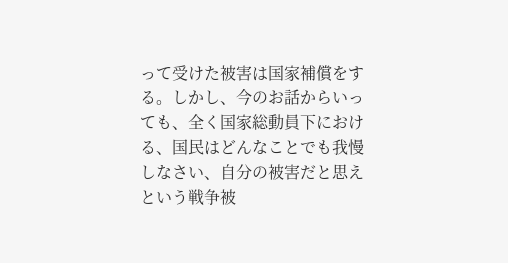って受けた被害は国家補償をする。しかし、今のお話からいっても、全く国家総動員下における、国民はどんなことでも我慢しなさい、自分の被害だと思えという戦争被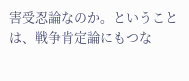害受忍論なのか。ということは、戦争肯定論にもつな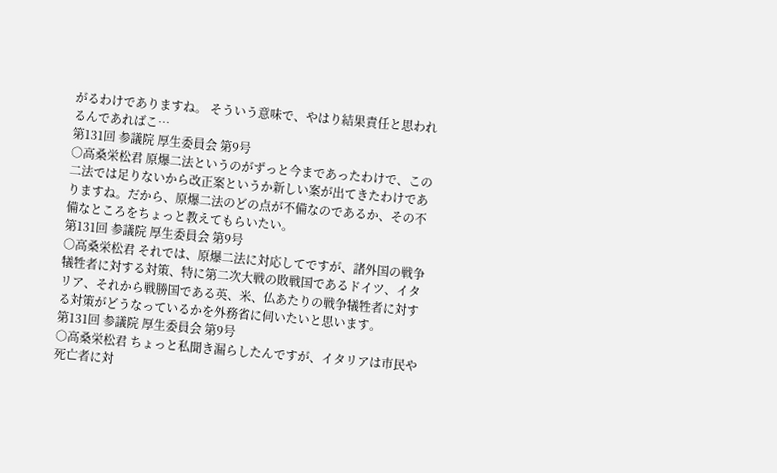がるわけでありますね。 そういう意味で、やはり結果責任と思われるんであればこ…
第131回 参議院 厚生委員会 第9号
○高桑栄松君 原爆二法というのがずっと今まであったわけで、この二法では足りないから改正案というか新しい案が出てきたわけでありますね。だから、原爆二法のどの点が不備なのであるか、その不備なところをちょっと教えてもらいたい。
第131回 参議院 厚生委員会 第9号
○高桑栄松君 それでは、原爆二法に対応してですが、諸外国の戦争犠牲者に対する対策、特に第二次大戦の敗戦国であるドイツ、イタリア、それから戦勝国である英、米、仏あたりの戦争犠牲者に対する対策がどうなっているかを外務省に伺いたいと思います。
第131回 参議院 厚生委員会 第9号
○高桑栄松君 ちょっと私聞き漏らしたんですが、イタリアは市民や死亡者に対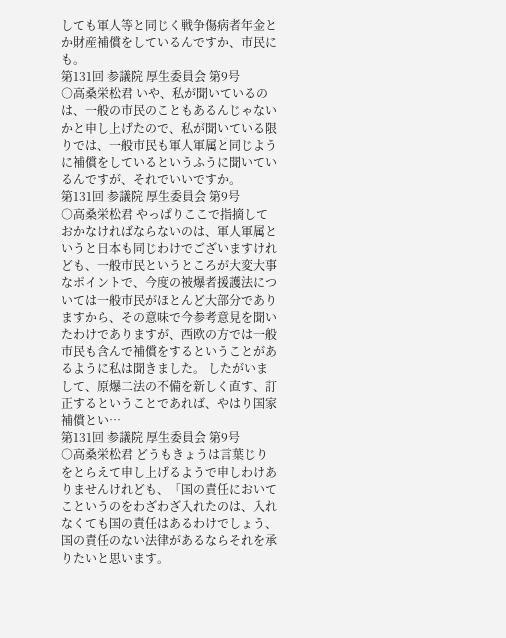しても軍人等と同じく戦争傷病者年金とか財産補償をしているんですか、市民にも。
第131回 参議院 厚生委員会 第9号
○高桑栄松君 いや、私が聞いているのは、一般の市民のこともあるんじゃないかと申し上げたので、私が聞いている限りでは、一般市民も軍人軍属と同じように補償をしているというふうに聞いているんですが、それでいいですか。
第131回 参議院 厚生委員会 第9号
○高桑栄松君 やっぱりここで指摘しておかなければならないのは、軍人軍属というと日本も同じわけでございますけれども、一般市民というところが大変大事なポイントで、今度の被爆者援護法については一般市民がほとんど大部分でありますから、その意味で今参考意見を聞いたわけでありますが、西欧の方では一般市民も含んで補償をするということがあるように私は聞きました。 したがいまして、原爆二法の不備を新しく直す、訂正するということであれば、やはり国家補償とい…
第131回 参議院 厚生委員会 第9号
○高桑栄松君 どうもきょうは言葉じりをとらえて申し上げるようで申しわけありませんけれども、「国の責任においてこというのをわざわざ入れたのは、入れなくても国の責任はあるわけでしょう、国の責任のない法律があるならそれを承りたいと思います。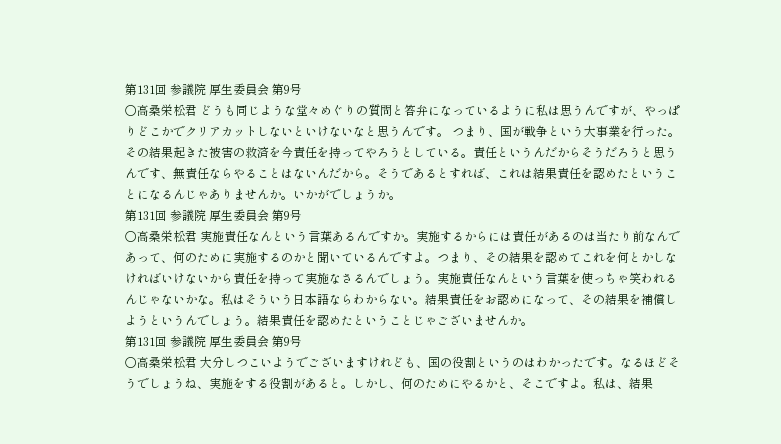第131回 参議院 厚生委員会 第9号
○高桑栄松君 どうも同じような堂々めぐりの質問と答弁になっているように私は思うんですが、やっぱりどこかでクリアカットしないといけないなと思うんです。 つまり、国が戦争という大事業を行った。その結果起きた被害の救済を今責任を持ってやろうとしている。責任というんだからそうだろうと思うんです、無責任ならやることはないんだから。そうであるとすれば、これは結果責任を認めたということになるんじゃありませんか。いかがでしょうか。
第131回 参議院 厚生委員会 第9号
○高桑栄松君 実施責任なんという言葉あるんですか。実施するからには責任があるのは当たり前なんであって、何のために実施するのかと聞いているんですよ。つまり、その結果を認めてこれを何とかしなければいけないから責任を持って実施なさるんでしょう。実施責任なんという言葉を使っちゃ笑われるんじゃないかな。私はそういう日本語ならわからない。結果責任をお認めになって、その結果を補償しようというんでしょう。結果責任を認めたということじゃございませんか。
第131回 参議院 厚生委員会 第9号
○高桑栄松君 大分しつこいようでございますけれども、国の役割というのはわかったです。なるほどそうでしょうね、実施をする役割があると。しかし、何のためにやるかと、そこですよ。私は、結果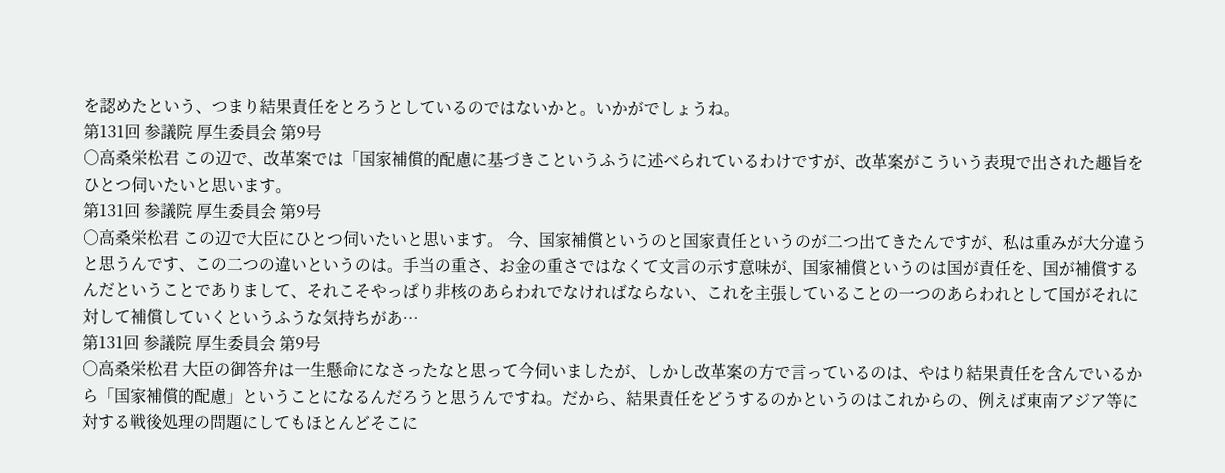を認めたという、つまり結果責任をとろうとしているのではないかと。いかがでしょうね。
第131回 参議院 厚生委員会 第9号
○高桑栄松君 この辺で、改革案では「国家補償的配慮に基づきこというふうに述べられているわけですが、改革案がこういう表現で出された趣旨をひとつ伺いたいと思います。
第131回 参議院 厚生委員会 第9号
○高桑栄松君 この辺で大臣にひとつ伺いたいと思います。 今、国家補償というのと国家責任というのが二つ出てきたんですが、私は重みが大分違うと思うんです、この二つの違いというのは。手当の重さ、お金の重さではなくて文言の示す意味が、国家補償というのは国が責任を、国が補償するんだということでありまして、それこそやっぱり非核のあらわれでなければならない、これを主張していることの一つのあらわれとして国がそれに対して補償していくというふうな気持ちがあ…
第131回 参議院 厚生委員会 第9号
○高桑栄松君 大臣の御答弁は一生懸命になさったなと思って今伺いましたが、しかし改革案の方で言っているのは、やはり結果責任を含んでいるから「国家補償的配慮」ということになるんだろうと思うんですね。だから、結果責任をどうするのかというのはこれからの、例えば東南アジア等に対する戦後処理の問題にしてもほとんどそこに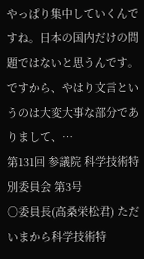やっぱり集中していくんですね。日本の国内だけの問題ではないと思うんです。 ですから、やはり文言というのは大変大事な部分でありまして、…
第131回 参議院 科学技術特別委員会 第3号
○委員長(高桑栄松君) ただいまから科学技術特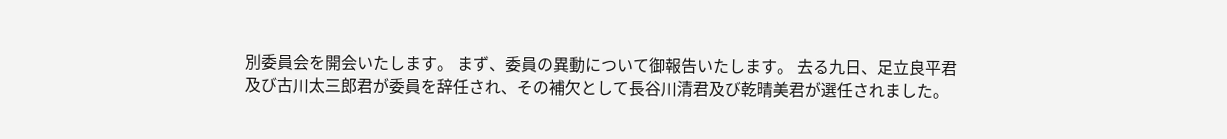別委員会を開会いたします。 まず、委員の異動について御報告いたします。 去る九日、足立良平君及び古川太三郎君が委員を辞任され、その補欠として長谷川清君及び乾晴美君が選任されました。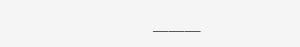―――